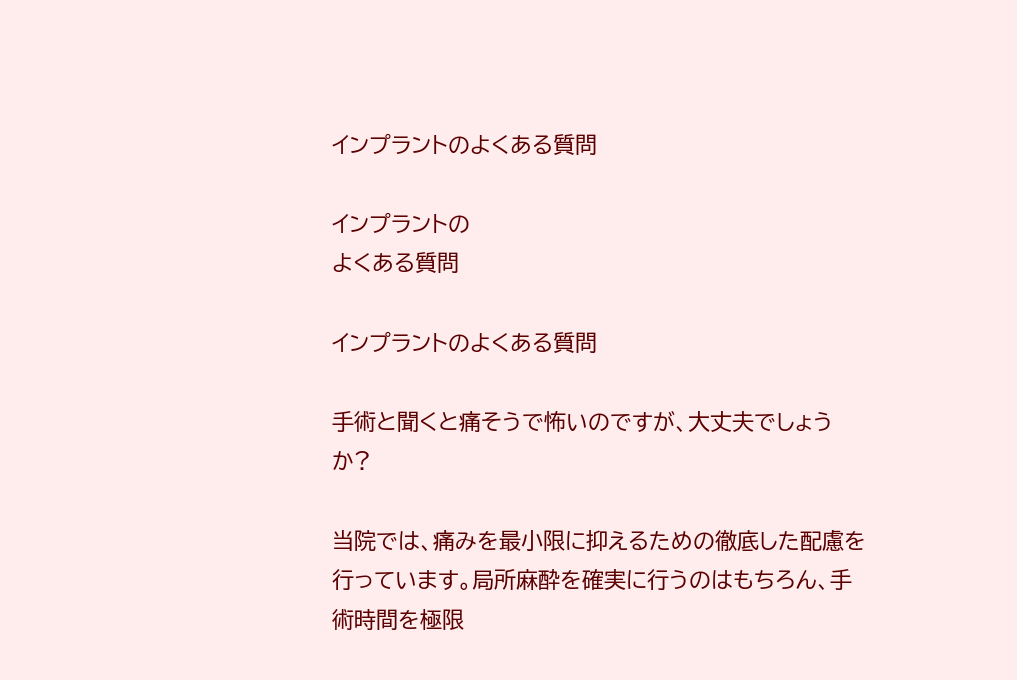インプラントのよくある質問

インプラントの
よくある質問

インプラントのよくある質問

手術と聞くと痛そうで怖いのですが、大丈夫でしょうか?

当院では、痛みを最小限に抑えるための徹底した配慮を行っています。局所麻酔を確実に行うのはもちろん、手術時間を極限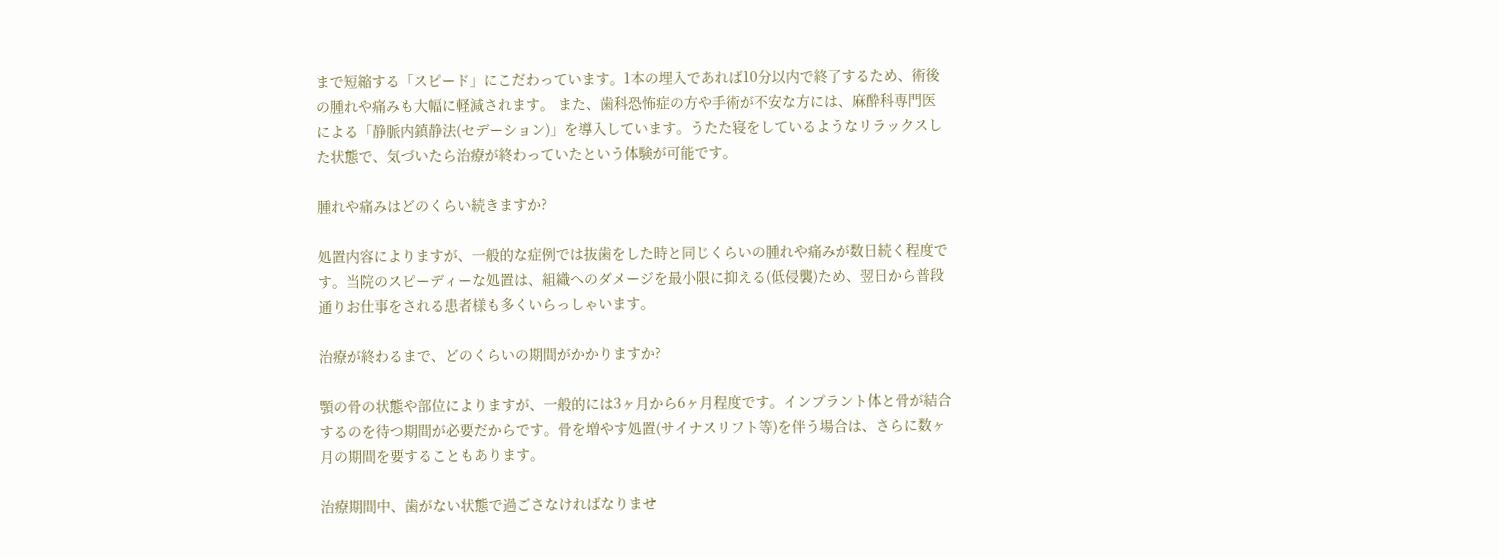まで短縮する「スピード」にこだわっています。1本の埋入であれば10分以内で終了するため、術後の腫れや痛みも大幅に軽減されます。 また、歯科恐怖症の方や手術が不安な方には、麻酔科専門医による「静脈内鎮静法(セデーション)」を導入しています。うたた寝をしているようなリラックスした状態で、気づいたら治療が終わっていたという体験が可能です。

腫れや痛みはどのくらい続きますか?

処置内容によりますが、一般的な症例では抜歯をした時と同じくらいの腫れや痛みが数日続く程度です。当院のスピーディーな処置は、組織へのダメージを最小限に抑える(低侵襲)ため、翌日から普段通りお仕事をされる患者様も多くいらっしゃいます。

治療が終わるまで、どのくらいの期間がかかりますか?

顎の骨の状態や部位によりますが、一般的には3ヶ月から6ヶ月程度です。インプラント体と骨が結合するのを待つ期間が必要だからです。骨を増やす処置(サイナスリフト等)を伴う場合は、さらに数ヶ月の期間を要することもあります。

治療期間中、歯がない状態で過ごさなければなりませ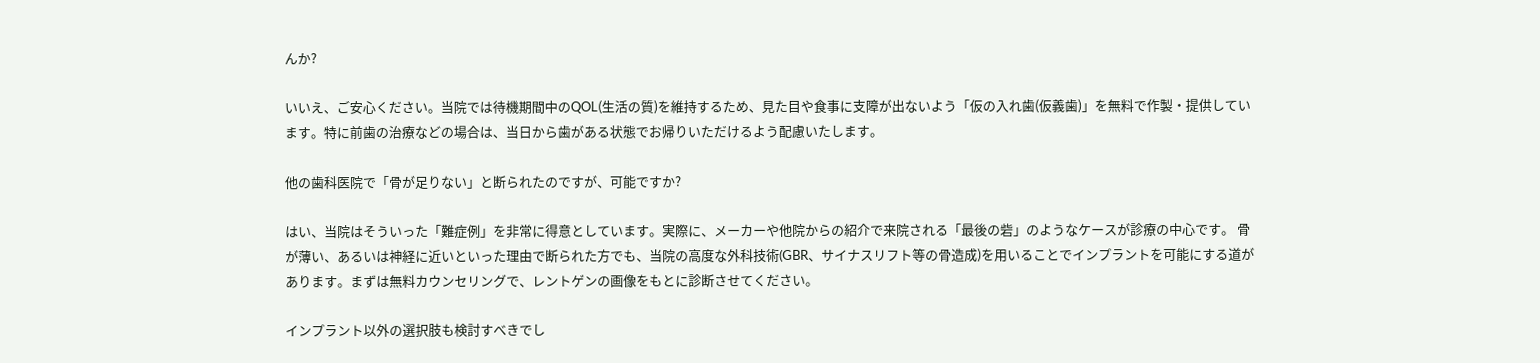んか?

いいえ、ご安心ください。当院では待機期間中のQOL(生活の質)を維持するため、見た目や食事に支障が出ないよう「仮の入れ歯(仮義歯)」を無料で作製・提供しています。特に前歯の治療などの場合は、当日から歯がある状態でお帰りいただけるよう配慮いたします。

他の歯科医院で「骨が足りない」と断られたのですが、可能ですか?

はい、当院はそういった「難症例」を非常に得意としています。実際に、メーカーや他院からの紹介で来院される「最後の砦」のようなケースが診療の中心です。 骨が薄い、あるいは神経に近いといった理由で断られた方でも、当院の高度な外科技術(GBR、サイナスリフト等の骨造成)を用いることでインプラントを可能にする道があります。まずは無料カウンセリングで、レントゲンの画像をもとに診断させてください。

インプラント以外の選択肢も検討すべきでし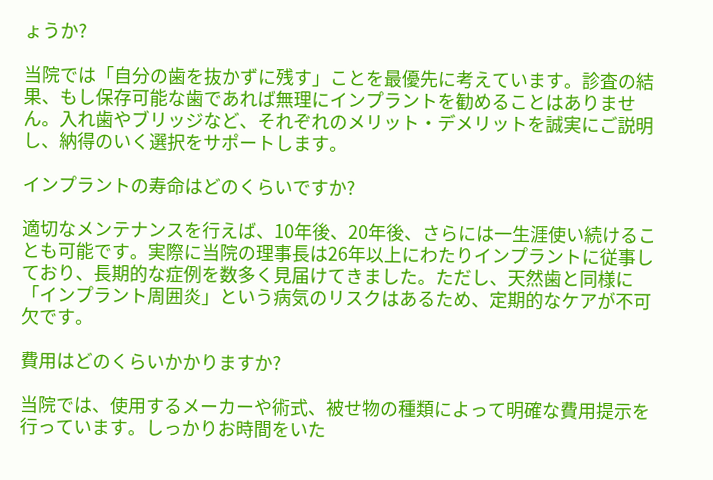ょうか?

当院では「自分の歯を抜かずに残す」ことを最優先に考えています。診査の結果、もし保存可能な歯であれば無理にインプラントを勧めることはありません。入れ歯やブリッジなど、それぞれのメリット・デメリットを誠実にご説明し、納得のいく選択をサポートします。

インプラントの寿命はどのくらいですか?

適切なメンテナンスを行えば、10年後、20年後、さらには一生涯使い続けることも可能です。実際に当院の理事長は26年以上にわたりインプラントに従事しており、長期的な症例を数多く見届けてきました。ただし、天然歯と同様に「インプラント周囲炎」という病気のリスクはあるため、定期的なケアが不可欠です。

費用はどのくらいかかりますか?

当院では、使用するメーカーや術式、被せ物の種類によって明確な費用提示を行っています。しっかりお時間をいた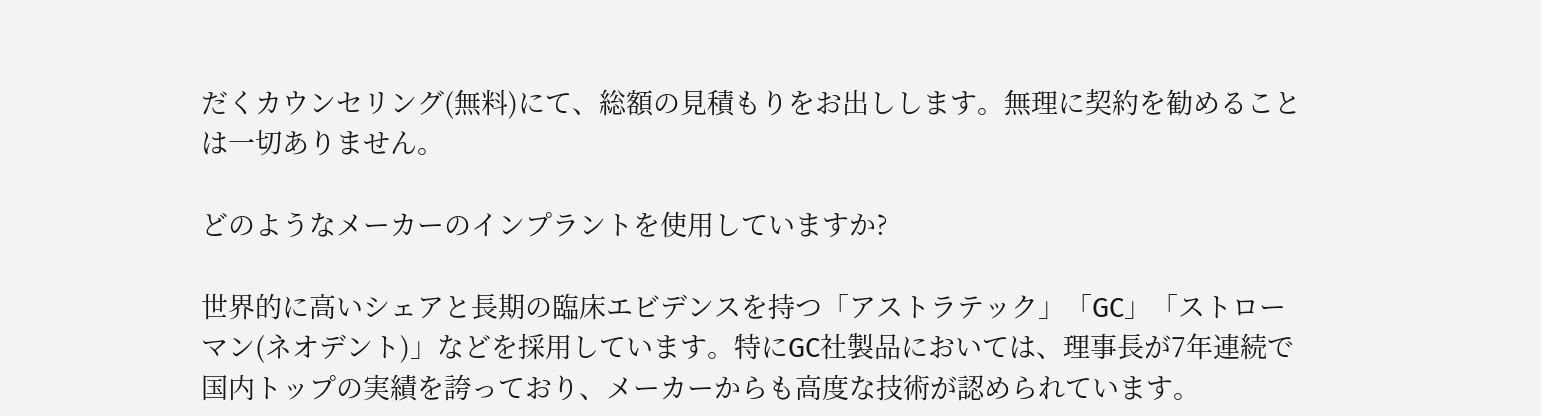だくカウンセリング(無料)にて、総額の見積もりをお出しします。無理に契約を勧めることは一切ありません。

どのようなメーカーのインプラントを使用していますか?

世界的に高いシェアと長期の臨床エビデンスを持つ「アストラテック」「GC」「ストローマン(ネオデント)」などを採用しています。特にGC社製品においては、理事長が7年連続で国内トップの実績を誇っており、メーカーからも高度な技術が認められています。